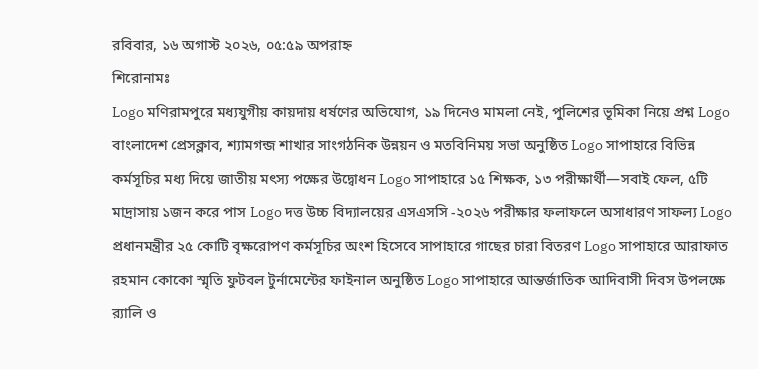রবিবার, ১৬ অগাস্ট ২০২৬, ০৫:৫৯ অপরাহ্ন
শিরোনামঃ
Logo মণিরামপুরে মধ্যযুগীয় কায়দায় ধর্ষণের অভিযোগ, ১৯ দিনেও মামলা নেই, পুলিশের ভূমিকা নিয়ে প্রশ্ন Logo বাংলাদেশ প্রেসক্লাব, শ্যামগন্জ শাখার সাংগঠনিক উন্নয়ন ও মতবিনিময় সভা অনুষ্ঠিত Logo সাপাহারে বিভিন্ন কর্মসূচির মধ্য দিয়ে জাতীয় মৎস্য পক্ষের উদ্বোধন Logo সাপাহারে ১৫ শিক্ষক, ১৩ পরীক্ষার্থী—সবাই ফেল, ৫টি মাদ্রাসায় ১জন করে পাস Logo দত্ত উচ্চ বিদ্যালয়ের এসএসসি -২০২৬ পরীক্ষার ফলাফলে অসাধারণ সাফল্য Logo প্রধানমন্ত্রীর ২৫ কোটি বৃক্ষরোপণ কর্মসূচির অংশ হিসেবে সাপাহারে গাছের চারা বিতরণ Logo সাপাহারে আরাফাত রহমান কোকো স্মৃতি ফুটবল টুর্নামেন্টের ফাইনাল অনুষ্ঠিত Logo সাপাহারে আন্তর্জাতিক আদিবাসী দিবস উপলক্ষে র‌্যালি ও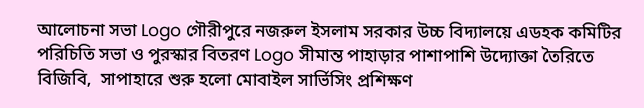আলোচনা সভা Logo গৌরীপুরে নজরুল ইসলাম সরকার উচ্চ বিদ্যালয়ে এডহক কমিটির পরিচিতি সভা ও পুরস্কার বিতরণ Logo সীমান্ত পাহাড়ার পাশাপাশি উদ্যোক্তা তৈরিতে বিজিবি,  সাপাহারে শুরু হলো মোবাইল সার্ভিসিং প্রশিক্ষণ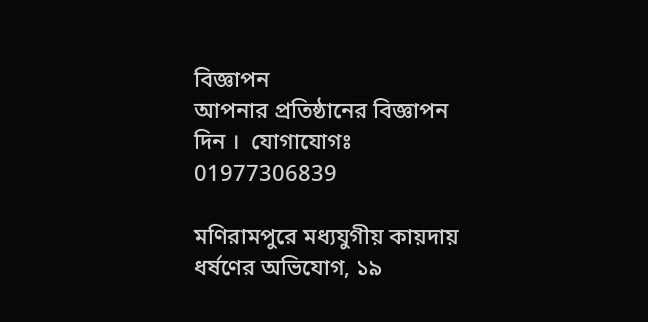বিজ্ঞাপন
আপনার প্রতিষ্ঠানের বিজ্ঞাপন দিন ।  যোগাযোগঃ 01977306839

মণিরামপুরে মধ্যযুগীয় কায়দায় ধর্ষণের অভিযোগ, ১৯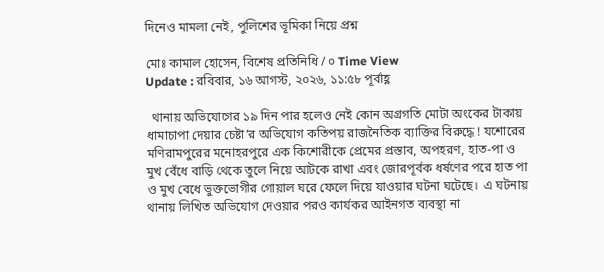দিনেও মামলা নেই, পুলিশের ভূমিকা নিয়ে প্রশ্ন

মোঃ কামাল হোসেন, বিশেষ প্রতিনিধি / ০ Time View
Update : রবিবার, ১৬ আগস্ট, ২০২৬, ১১:৫৮ পূর্বাহ্ণ

  থানায় অভিযোগের ১৯ দিন পার হলেও নেই কোন অগ্রগতি মোটা অংকের টাকায় ধামাচাপা দেয়ার চেষ্টা’র অভিযোগ কতিপয় রাজনৈতিক ব্যাক্তির বিরুদ্ধে ! যশোরের মণিরামপুরের মনোহরপুরে এক কিশোরীকে প্রেমের প্রস্তাব, অপহরণ, হাত-পা ও মুখ বেঁধে বাড়ি থেকে তুলে নিয়ে আটকে রাখা এবং জোরপূর্বক ধর্ষণের পরে হাত পা ও মুখ বেধে ভুক্তভোগীর গোয়াল ঘরে ফেলে দিয়ে যাওয়ার ঘটনা ঘটেছে।  এ ঘটনায় থানায় লিখিত অভিযোগ দেওয়ার পরও কার্যকর আইনগত ব্যবস্থা না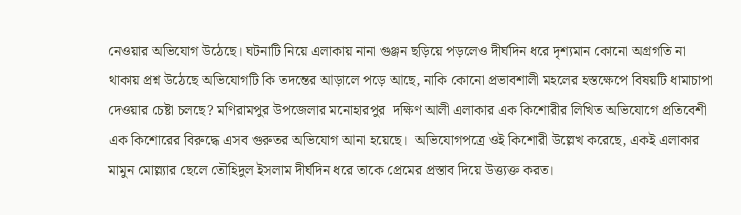নেওয়ার অভিযোগ উঠেছে। ঘটনাটি নিয়ে এলাকায় নানা গুঞ্জন ছড়িয়ে পড়লেও দীর্ঘদিন ধরে দৃশ্যমান কোনো অগ্রগতি না থাকায় প্রশ্ন উঠেছে অভিযোগটি কি তদন্তের আড়ালে পড়ে আছে, নাকি কোনো প্রভাবশালী মহলের হস্তক্ষেপে বিষয়টি ধামাচাপা দেওয়ার চেষ্টা চলছে? মণিরামপুর উপজেলার মনোহারপুর  দক্ষিণ আলী এলাকার এক কিশোরীর লিখিত অভিযোগে প্রতিবেশী এক কিশোরের বিরুদ্ধে এসব গুরুতর অভিযোগ আনা হয়েছে।  অভিযোগপত্রে ওই কিশোরী উল্লেখ করেছে, একই এলাকার মামুন মোল্ল্যার ছেলে তৌহিদুল ইসলাম দীর্ঘদিন ধরে তাকে প্রেমের প্রস্তাব দিয়ে উত্ত্যক্ত করত।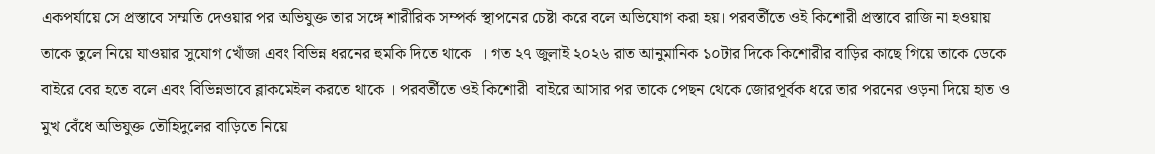একপর্যায়ে সে প্রস্তাবে সম্মতি দেওয়ার পর অভিযুক্ত তার সঙ্গে শারীরিক সম্পর্ক স্থাপনের চেষ্টা করে বলে অভিযোগ করা হয়। পরবর্তীতে ওই কিশোরী প্রস্তাবে রাজি না হওয়ায় তাকে তুলে নিয়ে যাওয়ার সুযোগ খোঁজা এবং বিভিন্ন ধরনের হুমকি দিতে থাকে  । গত ২৭ জুলাই ২০২৬ রাত আনুমানিক ১০টার দিকে কিশোরীর বাড়ির কাছে গিয়ে তাকে ডেকে বাইরে বের হতে বলে এবং বিভিন্নভাবে ব্লাকমেইল করতে থাকে । পরবর্তীতে ওই কিশোরী  বাইরে আসার পর তাকে পেছন থেকে জোরপূর্বক ধরে তার পরনের ওড়না দিয়ে হাত ও মুখ বেঁধে অভিযুক্ত তৌহিদুলের বাড়িতে নিয়ে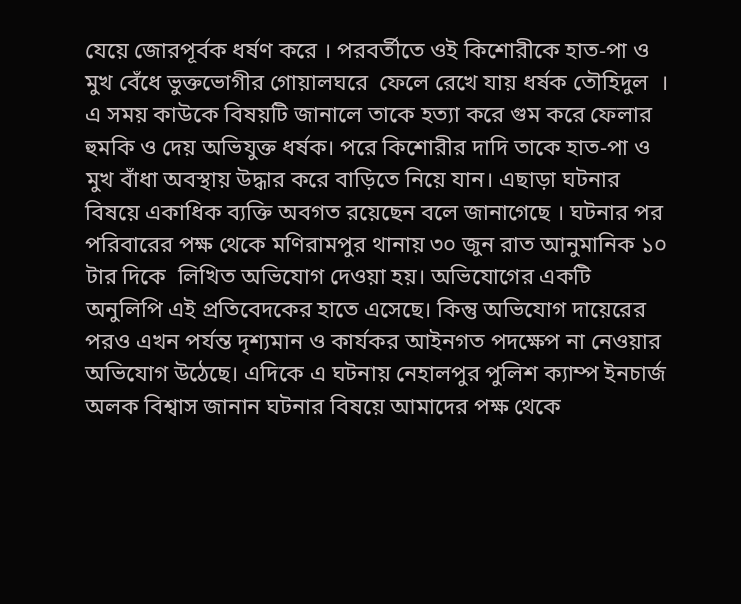যেয়ে জোরপূর্বক ধর্ষণ করে । পরবর্তীতে ওই কিশোরীকে হাত-পা ও মুখ বেঁধে ভুক্তভোগীর গোয়ালঘরে  ফেলে রেখে যায় ধর্ষক তৌহিদুল  ।  এ সময় কাউকে বিষয়টি জানালে তাকে হত্যা করে গুম করে ফেলার হুমকি ও দেয় অভিযুক্ত ধর্ষক। পরে কিশোরীর দাদি তাকে হাত-পা ও মুখ বাঁধা অবস্থায় উদ্ধার করে বাড়িতে নিয়ে যান। এছাড়া ঘটনার বিষয়ে একাধিক ব্যক্তি অবগত রয়েছেন বলে জানাগেছে । ঘটনার পর পরিবারের পক্ষ থেকে মণিরামপুর থানায় ৩০ জুন রাত আনুমানিক ১০ টার দিকে  লিখিত অভিযোগ দেওয়া হয়। অভিযোগের একটি অনুলিপি এই প্রতিবেদকের হাতে এসেছে। কিন্তু অভিযোগ দায়েরের পরও এখন পর্যন্ত দৃশ্যমান ও কার্যকর আইনগত পদক্ষেপ না নেওয়ার অভিযোগ উঠেছে। এদিকে এ ঘটনায় নেহালপুর পুলিশ ক্যাম্প ইনচার্জ অলক বিশ্বাস জানান ঘটনার বিষয়ে আমাদের পক্ষ থেকে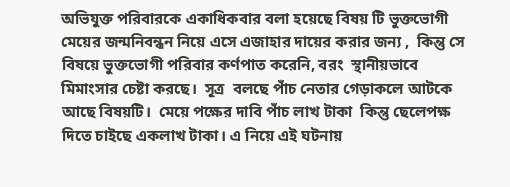অভিযুক্ত পরিবারকে একাধিকবার বলা হয়েছে বিষয় টি ভুক্তভোগী মেয়ের জন্মনিবন্ধন নিয়ে এসে এজাহার দায়ের করার জন্য ,  কিন্তু সে বিষয়ে ভুক্তভোগী পরিবার কর্ণপাত করেনি, বরং  স্থানীয়ভাবে মিমাংসার চেষ্টা করছে।  সূত্র  বলছে পাঁচ নেতার গেড়াকলে আটকে আছে বিষয়টি।  মেয়ে পক্ষের দাবি পাঁচ লাখ টাকা  কিন্তু ছেলেপক্ষ দিতে চাইছে একলাখ টাকা। এ নিয়ে এই ঘটনায়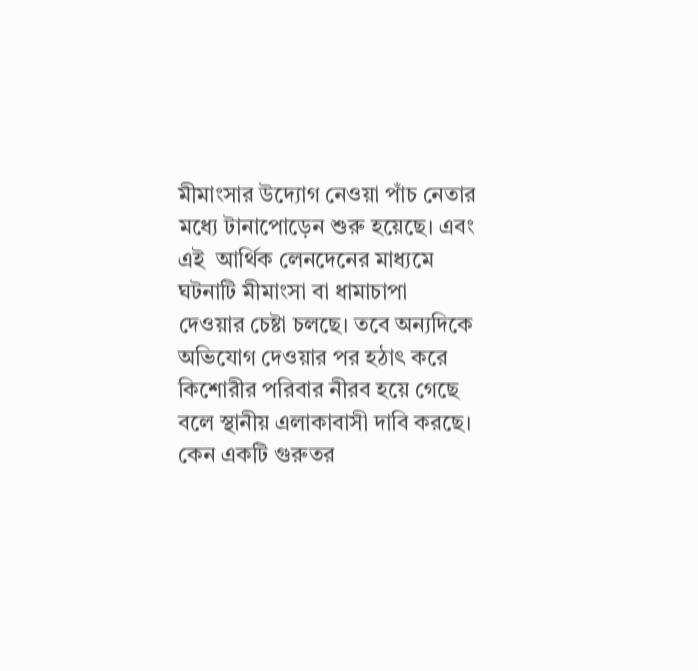মীমাংসার উদ্যোগ নেওয়া পাঁচ নেতার মধ্যে টানাপোড়েন শুরু হয়েছে। এবং এই  আর্থিক লেনদেনের মাধ্যমে ঘটনাটি মীমাংসা বা ধামাচাপা দেওয়ার চেষ্টা চলছে। তবে অন্যদিকে অভিযোগ দেওয়ার পর হঠাৎ করে কিশোরীর পরিবার নীরব হয়ে গেছে বলে স্থানীয় এলাকাবাসী দাবি করছে। কেন একটি গুরুতর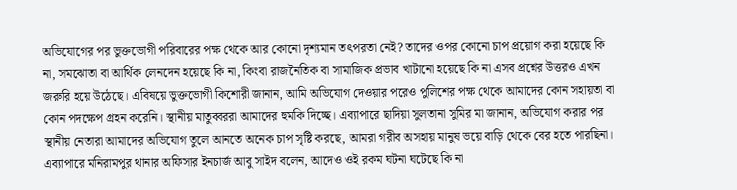অভিযোগের পর ভুক্তভোগী পরিবারের পক্ষ থেকে আর কোনো দৃশ্যমান তৎপরতা নেই? তাদের ওপর কোনো চাপ প্রয়োগ করা হয়েছে কি না, সমঝোতা বা আর্থিক লেনদেন হয়েছে কি না, কিংবা রাজনৈতিক বা সামাজিক প্রভাব খাটানো হয়েছে কি না এসব প্রশ্নের উত্তরও এখন জরুরি হয়ে উঠেছে। এবিষয়ে ভুক্তভোগী কিশোরী জানান, আমি অভিযোগ দেওয়ার পরেও পুলিশের পক্ষ থেকে আমাদের কোন সহায়তা বা কোন পদক্ষেপ গ্রহন করেনি। স্থানীয় মাতুব্বররা আমাদের হুমকি দিচ্ছে। এব্যাপারে ছাদিয়া সুলতানা সুমির মা জানান, অভিযোগ করার পর স্থানীয় নেতারা আমাদের অভিযোগ তুলে আনতে অনেক চাপ সৃষ্টি করছে, আমরা গরীব অসহায় মানুষ ভয়ে বাড়ি থেকে বের হতে পারছিনা। এব্যাপারে মনিরামপুর থানার অফিসার ইনচার্জ আবু সাইদ বলেন, আদেও ওই রকম ঘটনা ঘটেছে কি না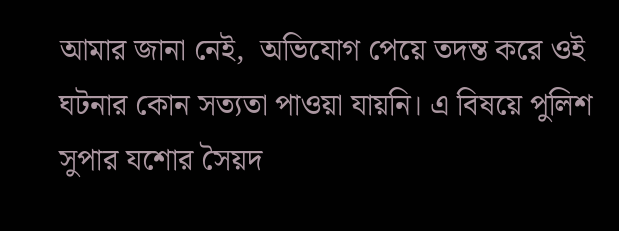আমার জানা নেই,  অভিযোগ পেয়ে তদন্ত করে ওই ঘটনার কোন সত্যতা পাওয়া যায়নি। এ বিষয়ে পুলিশ সুপার যশোর সৈয়দ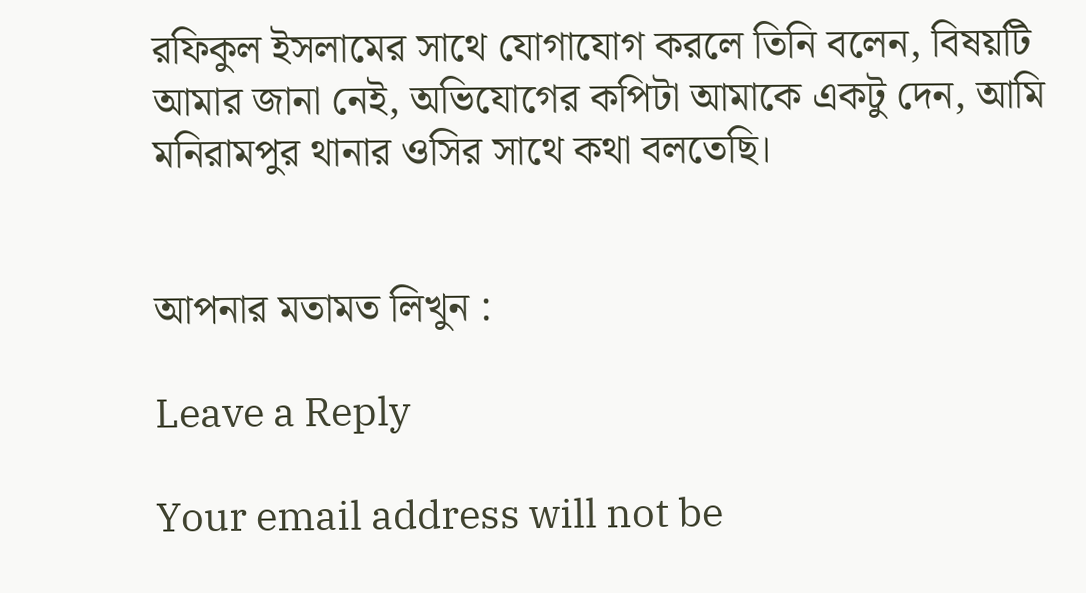রফিকুল ইসলামের সাথে যোগাযোগ করলে তিনি বলেন, বিষয়টি আমার জানা নেই, অভিযোগের কপিটা আমাকে একটু দেন, আমি মনিরামপুর থানার ওসির সাথে কথা বলতেছি।


আপনার মতামত লিখুন :

Leave a Reply

Your email address will not be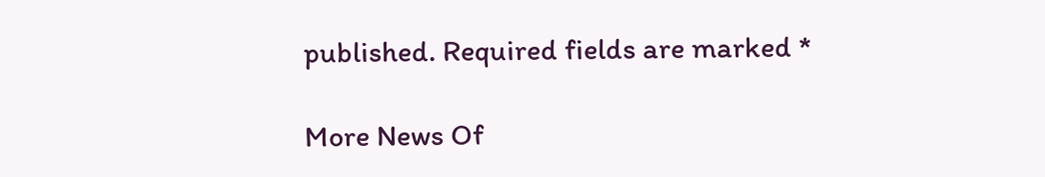published. Required fields are marked *

More News Of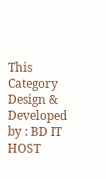This Category
Design & Developed by : BD IT HOST